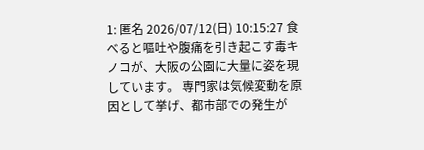1: 匿名 2026/07/12(日) 10:15:27 食べると嘔吐や腹痛を引き起こす毒キノコが、大阪の公園に大量に姿を現しています。 専門家は気候変動を原因として挙げ、都市部での発生が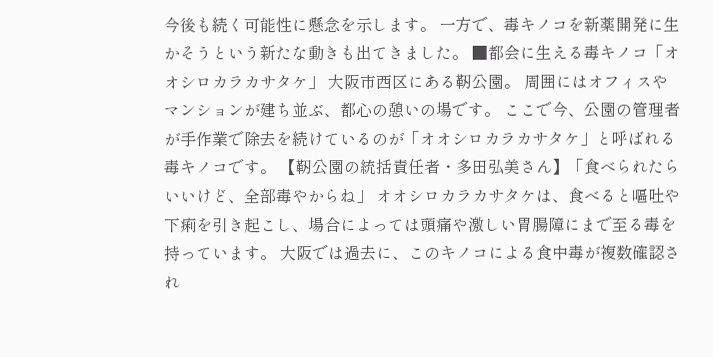今後も続く可能性に懸念を示します。 一方で、毒キノコを新薬開発に生かそうという新たな動きも出てきました。 ■都会に生える毒キノコ「オオシロカラカサタケ」 大阪市西区にある靭公園。 周囲にはオフィスやマンションが建ち並ぶ、都心の憩いの場です。 ここで今、公園の管理者が手作業で除去を続けているのが「オオシロカラカサタケ」と呼ばれる毒キノコです。 【靭公園の統括責任者・多田弘美さん】「食べられたらいいけど、全部毒やからね」 オオシロカラカサタケは、食べると嘔吐や下痢を引き起こし、場合によっては頭痛や激しい胃腸障にまで至る毒を持っています。 大阪では過去に、このキノコによる食中毒が複数確認され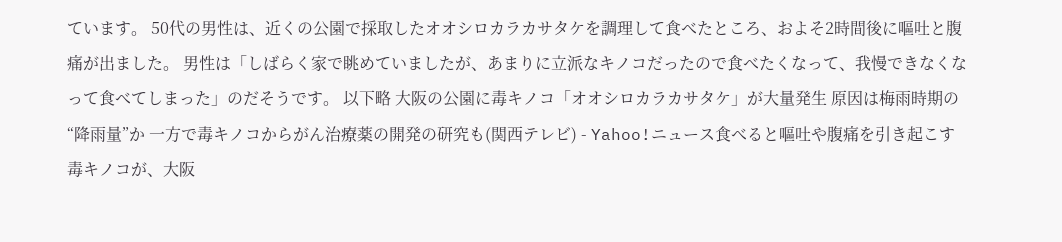ています。 50代の男性は、近くの公園で採取したオオシロカラカサタケを調理して食べたところ、およそ2時間後に嘔吐と腹痛が出ました。 男性は「しばらく家で眺めていましたが、あまりに立派なキノコだったので食べたくなって、我慢できなくなって食べてしまった」のだそうです。 以下略 大阪の公園に毒キノコ「オオシロカラカサタケ」が大量発生 原因は梅雨時期の“降雨量”か 一方で毒キノコからがん治療薬の開発の研究も(関西テレビ) - Yahoo!ニュース食べると嘔吐や腹痛を引き起こす毒キノコが、大阪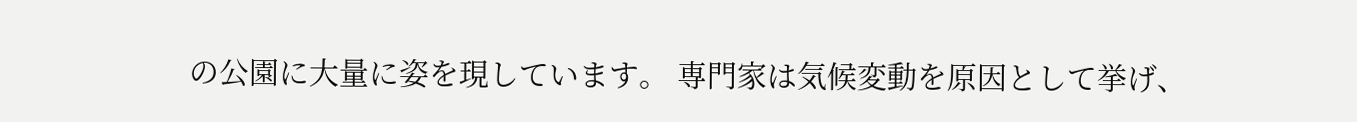の公園に大量に姿を現しています。 専門家は気候変動を原因として挙げ、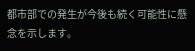都市部での発生が今後も続く可能性に懸念を示します。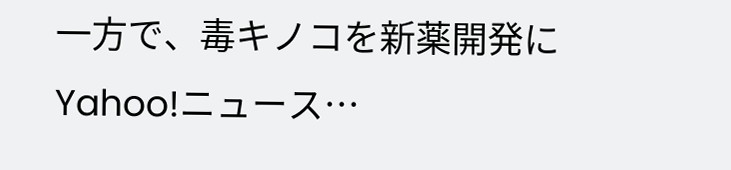一方で、毒キノコを新薬開発にYahoo!ニュース…